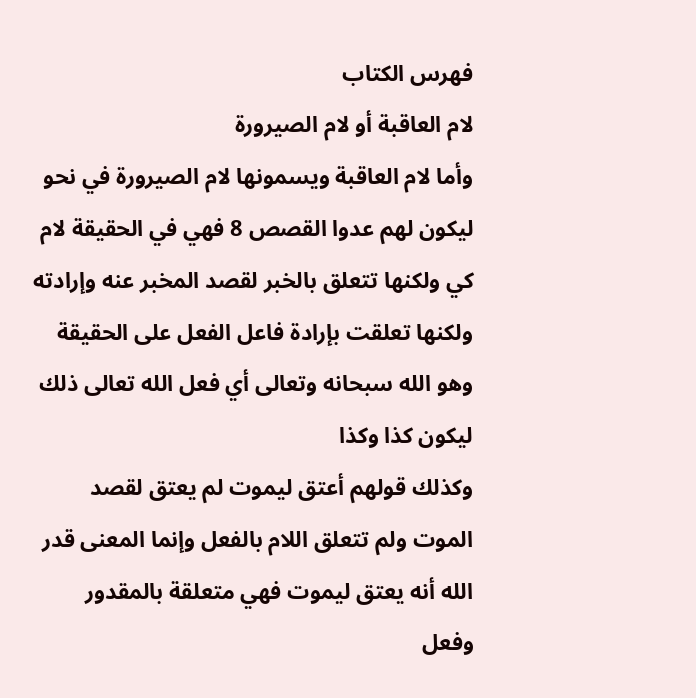فهرس الكتاب
لام العاقبة أو لام الصيرورة
وأما لام العاقبة ويسمونها لام الصيرورة في نحو ليكون لهم عدوا القصص 8 فهي في الحقيقة لام كي ولكنها تتعلق بالخبر لقصد المخبر عنه وإرادته ولكنها تعلقت بإرادة فاعل الفعل على الحقيقة وهو الله سبحانه وتعالى أي فعل الله تعالى ذلك ليكون كذا وكذا
وكذلك قولهم أعتق ليموت لم يعتق لقصد الموت ولم تتعلق اللام بالفعل وإنما المعنى قدر الله أنه يعتق ليموت فهي متعلقة بالمقدور وفعل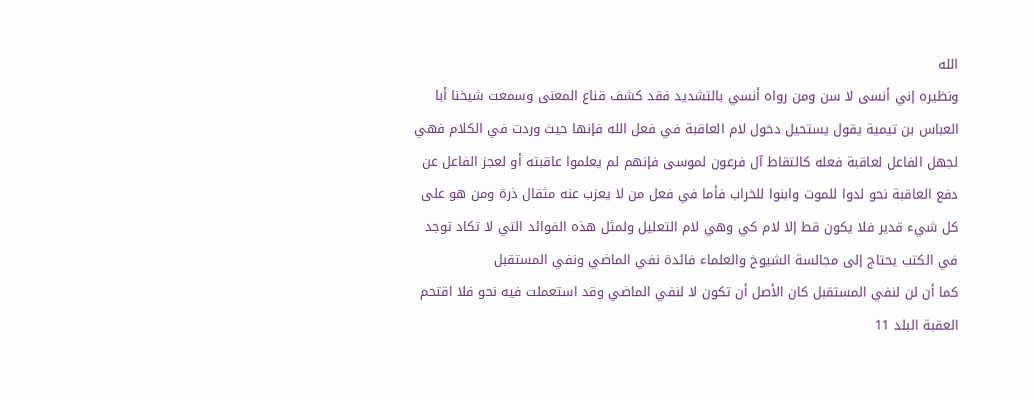الله
ونظيره إني أنسى لا سن ومن رواه أنسي بالتشديد فقد كشف قناع المعنى وسمعت شيخنا أبا العباس بن تيمية يقول يستحيل دخول لام العاقبة في فعل الله فإنها حيث وردت في الكلام فهي لجهل الفاعل لعاقبة فعله كالتقاط آل فرعون لموسى فإنهم لم يعلموا عاقبته أو لعجز الفاعل عن دفع العاقبة نحو لدوا للموت وابنوا للخراب فأما في فعل من لا يعزب عنه مثقال ذرة ومن هو على كل شيء قدير فلا يكون قط إلا لام كي وهي لام التعليل ولمثل هذه الفوائد التي لا تكاد توجد في الكتب يحتاج إلى مجالسة الشيوخ والعلماء فائدة نفي الماضي ونفي المستقبل
كما أن لن لنفي المستقبل كان الأصل أن تكون لا لنفي الماضي وقد استعملت فيه نحو فلا اقتحم العقبة البلد 11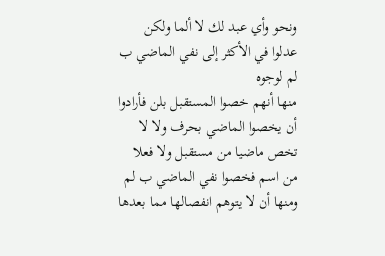ونحو وأي عبد لك لا ألما ولكن عدلوا في الأكثر إلى نفي الماضي ب لم لوجوه
منها أنهم خصوا المستقبل بلن فأرادوا أن يخصوا الماضي بحرف ولا لا تخص ماضيا من مستقبل ولا فعلا من اسم فخصوا نفي الماضي ب لم
ومنها أن لا يتوهم انفصالها مما بعدها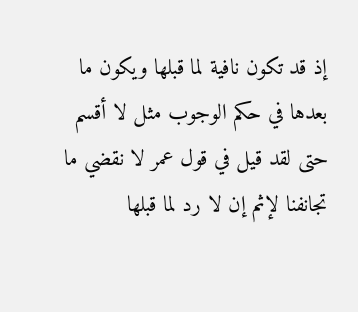إذ قد تكون نافية لما قبلها ويكون ما بعدها في حكم الوجوب مثل لا أقسم حتى لقد قيل في قول عمر لا نقضي ما تجانفنا لإثم إن لا رد لما قبلها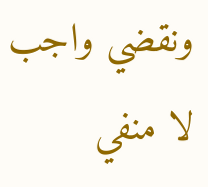ونقضي واجب لا منفي